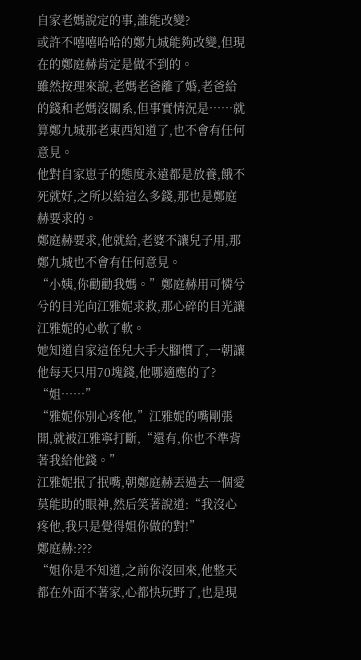自家老媽說定的事,誰能改變?
或許不嘻嘻哈哈的鄭九城能夠改變,但現在的鄭庭赫肯定是做不到的。
雖然按理來說,老媽老爸離了婚,老爸給的錢和老媽沒關系,但事實情況是……就算鄭九城那老東西知道了,也不會有任何意見。
他對自家崽子的態度永遠都是放養,餓不死就好,之所以給這么多錢,那也是鄭庭赫要求的。
鄭庭赫要求,他就給,老婆不讓兒子用,那鄭九城也不會有任何意見。
“小姨,你勸勸我媽。”鄭庭赫用可憐兮兮的目光向江雅妮求救,那心碎的目光讓江雅妮的心軟了軟。
她知道自家這侄兒大手大腳慣了,一朝讓他每天只用70塊錢,他哪適應的了?
“姐……”
“雅妮你別心疼他,”江雅妮的嘴剛張開,就被江雅寧打斷,“還有,你也不準背著我給他錢。”
江雅妮抿了抿嘴,朝鄭庭赫丟過去一個愛莫能助的眼神,然后笑著說道:“我沒心疼他,我只是覺得姐你做的對!”
鄭庭赫:???
“姐你是不知道,之前你沒回來,他整天都在外面不著家,心都快玩野了,也是現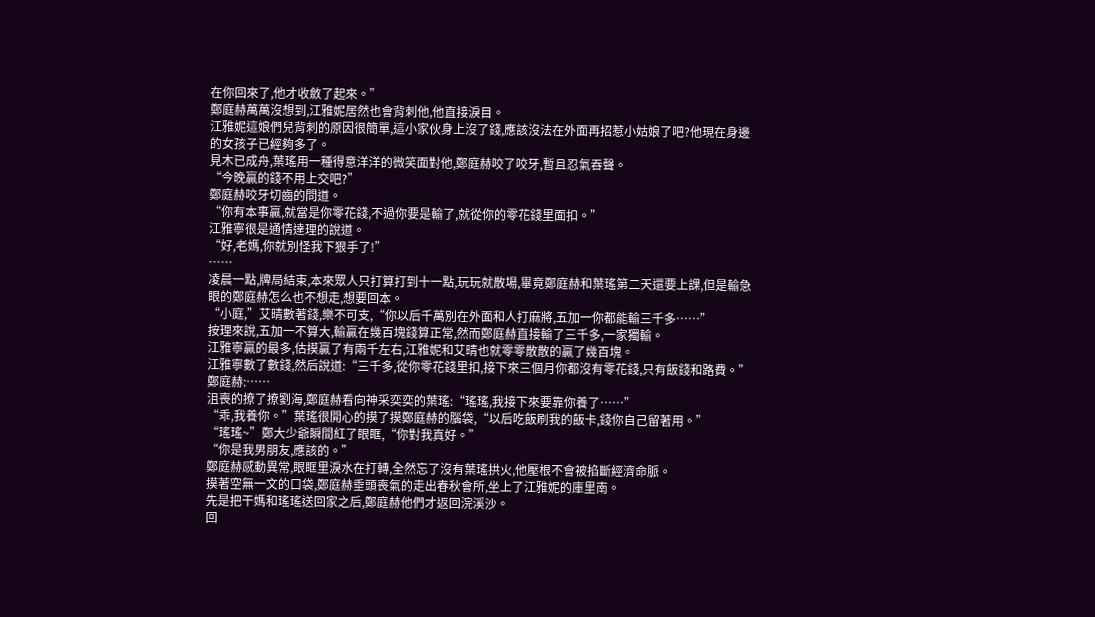在你回來了,他才收斂了起來。”
鄭庭赫萬萬沒想到,江雅妮居然也會背刺他,他直接淚目。
江雅妮這娘們兒背刺的原因很簡單,這小家伙身上沒了錢,應該沒法在外面再招惹小姑娘了吧?他現在身邊的女孩子已經夠多了。
見木已成舟,葉瑤用一種得意洋洋的微笑面對他,鄭庭赫咬了咬牙,暫且忍氣吞聲。
“今晚贏的錢不用上交吧?”
鄭庭赫咬牙切齒的問道。
“你有本事贏,就當是你零花錢,不過你要是輸了,就從你的零花錢里面扣。”
江雅寧很是通情達理的說道。
“好,老媽,你就別怪我下狠手了!”
……
凌晨一點,牌局結束,本來眾人只打算打到十一點,玩玩就散場,畢竟鄭庭赫和葉瑤第二天還要上課,但是輸急眼的鄭庭赫怎么也不想走,想要回本。
“小庭,”艾晴數著錢,樂不可支,“你以后千萬別在外面和人打麻將,五加一你都能輸三千多……”
按理來說,五加一不算大,輸贏在幾百塊錢算正常,然而鄭庭赫直接輸了三千多,一家獨輸。
江雅寧贏的最多,估摸贏了有兩千左右,江雅妮和艾晴也就零零散散的贏了幾百塊。
江雅寧數了數錢,然后說道:“三千多,從你零花錢里扣,接下來三個月你都沒有零花錢,只有飯錢和路費。”
鄭庭赫:……
沮喪的撩了撩劉海,鄭庭赫看向神采奕奕的葉瑤:“瑤瑤,我接下來要靠你養了……”
“乖,我養你。”葉瑤很開心的摸了摸鄭庭赫的腦袋,“以后吃飯刷我的飯卡,錢你自己留著用。”
“瑤瑤~”鄭大少爺瞬間紅了眼眶,“你對我真好。”
“你是我男朋友,應該的。”
鄭庭赫感動異常,眼眶里淚水在打轉,全然忘了沒有葉瑤拱火,他壓根不會被掐斷經濟命脈。
摸著空無一文的口袋,鄭庭赫垂頭喪氣的走出春秋會所,坐上了江雅妮的庫里南。
先是把干媽和瑤瑤送回家之后,鄭庭赫他們才返回浣溪沙。
回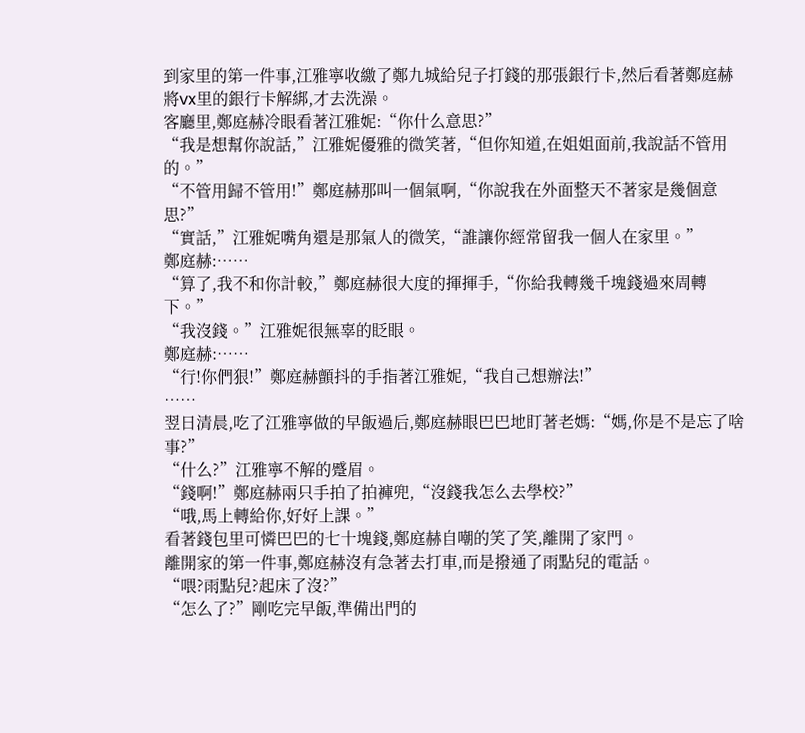到家里的第一件事,江雅寧收繳了鄭九城給兒子打錢的那張銀行卡,然后看著鄭庭赫將vx里的銀行卡解綁,才去洗澡。
客廳里,鄭庭赫冷眼看著江雅妮:“你什么意思?”
“我是想幫你說話,”江雅妮優雅的微笑著,“但你知道,在姐姐面前,我說話不管用的。”
“不管用歸不管用!”鄭庭赫那叫一個氣啊,“你說我在外面整天不著家是幾個意思?”
“實話,”江雅妮嘴角還是那氣人的微笑,“誰讓你經常留我一個人在家里。”
鄭庭赫:……
“算了,我不和你計較,”鄭庭赫很大度的揮揮手,“你給我轉幾千塊錢過來周轉下。”
“我沒錢。”江雅妮很無辜的眨眼。
鄭庭赫:……
“行!你們狠!”鄭庭赫顫抖的手指著江雅妮,“我自己想辦法!”
……
翌日清晨,吃了江雅寧做的早飯過后,鄭庭赫眼巴巴地盯著老媽:“媽,你是不是忘了啥事?”
“什么?”江雅寧不解的蹙眉。
“錢啊!”鄭庭赫兩只手拍了拍褲兜,“沒錢我怎么去學校?”
“哦,馬上轉給你,好好上課。”
看著錢包里可憐巴巴的七十塊錢,鄭庭赫自嘲的笑了笑,離開了家門。
離開家的第一件事,鄭庭赫沒有急著去打車,而是撥通了雨點兒的電話。
“喂?雨點兒?起床了沒?”
“怎么了?”剛吃完早飯,準備出門的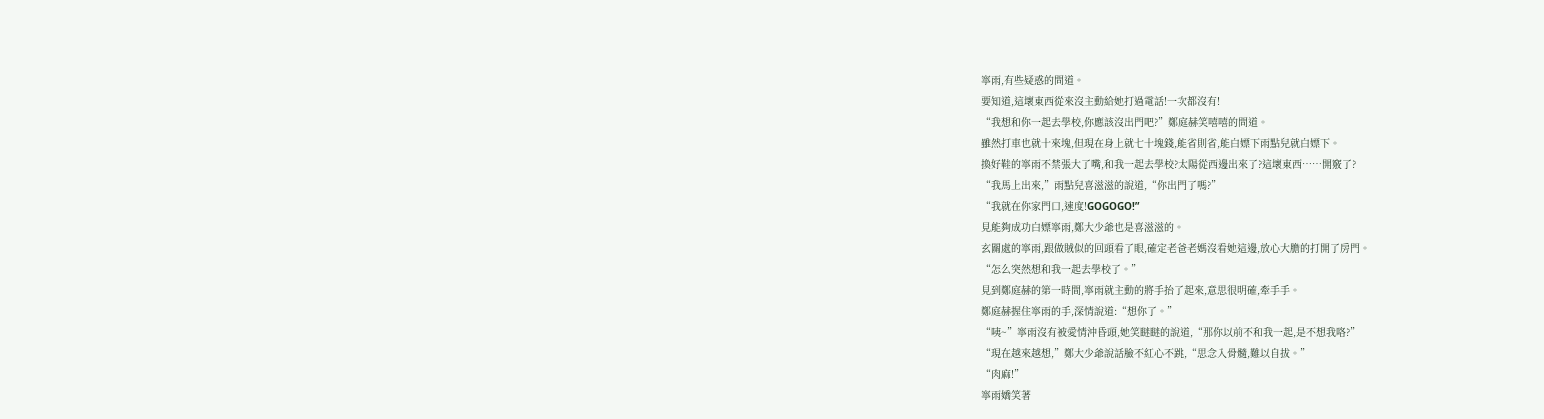寧雨,有些疑惑的問道。
要知道,這壞東西從來沒主動給她打過電話!一次都沒有!
“我想和你一起去學校,你應該沒出門吧?”鄭庭赫笑嘻嘻的問道。
雖然打車也就十來塊,但現在身上就七十塊錢,能省則省,能白嫖下雨點兒就白嫖下。
換好鞋的寧雨不禁張大了嘴,和我一起去學校?太陽從西邊出來了?這壞東西……開竅了?
“我馬上出來,”雨點兒喜滋滋的說道,“你出門了嗎?”
“我就在你家門口,速度!GOGOGO!”
見能夠成功白嫖寧雨,鄭大少爺也是喜滋滋的。
玄關處的寧雨,跟做賊似的回頭看了眼,確定老爸老媽沒看她這邊,放心大膽的打開了房門。
“怎么突然想和我一起去學校了。”
見到鄭庭赫的第一時間,寧雨就主動的將手抬了起來,意思很明確,牽手手。
鄭庭赫握住寧雨的手,深情說道:“想你了。”
“咦~”寧雨沒有被愛情沖昏頭,她笑瞇瞇的說道,“那你以前不和我一起,是不想我咯?”
“現在越來越想,”鄭大少爺說話臉不紅心不跳,“思念入骨髓,難以自拔。”
“肉麻!”
寧雨嬌笑著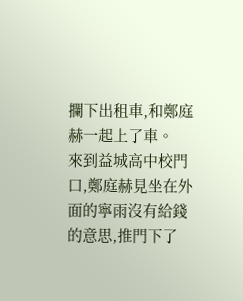攔下出租車,和鄭庭赫一起上了車。
來到益城高中校門口,鄭庭赫見坐在外面的寧雨沒有給錢的意思,推門下了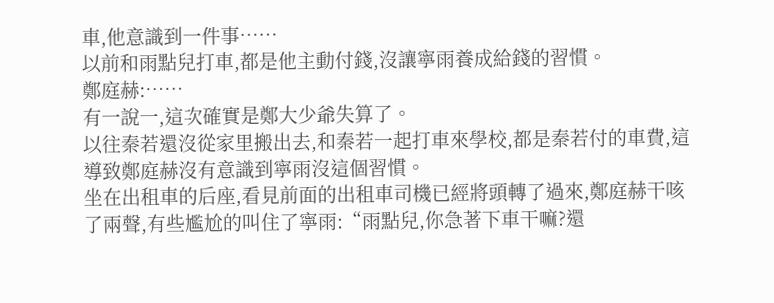車,他意識到一件事……
以前和雨點兒打車,都是他主動付錢,沒讓寧雨養成給錢的習慣。
鄭庭赫:……
有一說一,這次確實是鄭大少爺失算了。
以往秦若還沒從家里搬出去,和秦若一起打車來學校,都是秦若付的車費,這導致鄭庭赫沒有意識到寧雨沒這個習慣。
坐在出租車的后座,看見前面的出租車司機已經將頭轉了過來,鄭庭赫干咳了兩聲,有些尷尬的叫住了寧雨:“雨點兒,你急著下車干嘛?還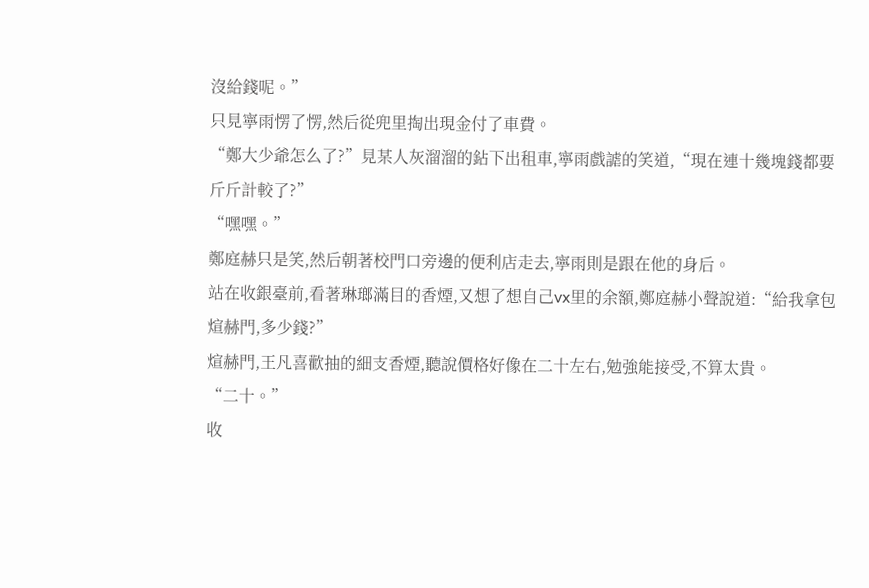沒給錢呢。”
只見寧雨愣了愣,然后從兜里掏出現金付了車費。
“鄭大少爺怎么了?”見某人灰溜溜的鉆下出租車,寧雨戲謔的笑道,“現在連十幾塊錢都要斤斤計較了?”
“嘿嘿。”
鄭庭赫只是笑,然后朝著校門口旁邊的便利店走去,寧雨則是跟在他的身后。
站在收銀臺前,看著琳瑯滿目的香煙,又想了想自己vx里的余額,鄭庭赫小聲說道:“給我拿包煊赫門,多少錢?”
煊赫門,王凡喜歡抽的細支香煙,聽說價格好像在二十左右,勉強能接受,不算太貴。
“二十。”
收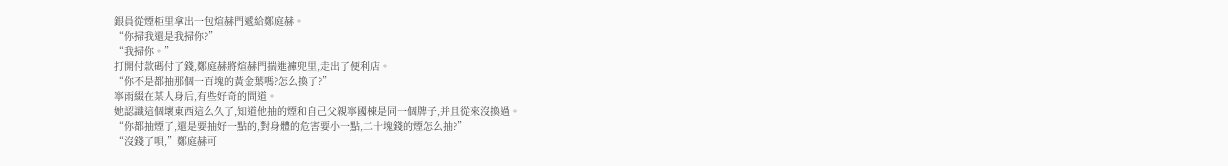銀員從煙柜里拿出一包煊赫門遞給鄭庭赫。
“你掃我還是我掃你?”
“我掃你。”
打開付款碼付了錢,鄭庭赫將煊赫門揣進褲兜里,走出了便利店。
“你不是都抽那個一百塊的黃金葉嗎?怎么換了?”
寧雨綴在某人身后,有些好奇的問道。
她認識這個壞東西這么久了,知道他抽的煙和自己父親寧國棟是同一個牌子,并且從來沒換過。
“你都抽煙了,還是要抽好一點的,對身體的危害要小一點,二十塊錢的煙怎么抽?”
“沒錢了唄,”鄭庭赫可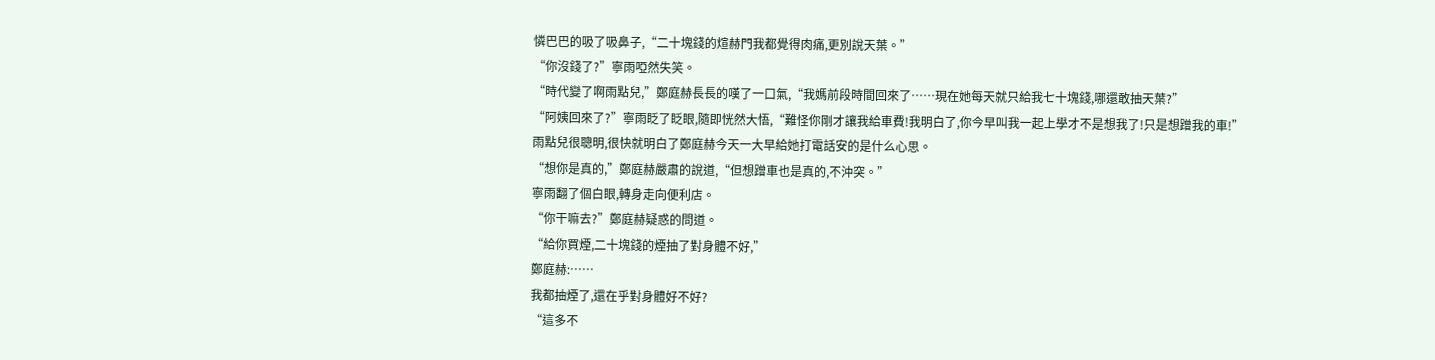憐巴巴的吸了吸鼻子,“二十塊錢的煊赫門我都覺得肉痛,更別說天葉。”
“你沒錢了?”寧雨啞然失笑。
“時代變了啊雨點兒,”鄭庭赫長長的嘆了一口氣,“我媽前段時間回來了……現在她每天就只給我七十塊錢,哪還敢抽天葉?”
“阿姨回來了?”寧雨眨了眨眼,隨即恍然大悟,“難怪你剛才讓我給車費!我明白了,你今早叫我一起上學才不是想我了!只是想蹭我的車!”
雨點兒很聰明,很快就明白了鄭庭赫今天一大早給她打電話安的是什么心思。
“想你是真的,”鄭庭赫嚴肅的說道,“但想蹭車也是真的,不沖突。”
寧雨翻了個白眼,轉身走向便利店。
“你干嘛去?”鄭庭赫疑惑的問道。
“給你買煙,二十塊錢的煙抽了對身體不好,”
鄭庭赫:……
我都抽煙了,還在乎對身體好不好?
“這多不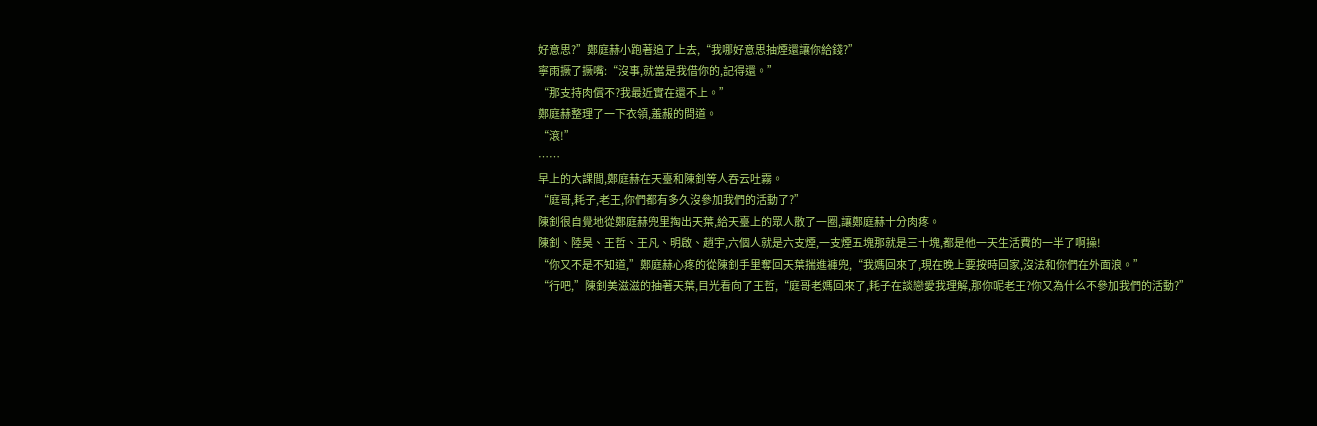好意思?”鄭庭赫小跑著追了上去,“我哪好意思抽煙還讓你給錢?”
寧雨撅了撅嘴:“沒事,就當是我借你的,記得還。”
“那支持肉償不?我最近實在還不上。”
鄭庭赫整理了一下衣領,羞赧的問道。
“滾!”
……
早上的大課間,鄭庭赫在天臺和陳釗等人吞云吐霧。
“庭哥,耗子,老王,你們都有多久沒參加我們的活動了?”
陳釗很自覺地從鄭庭赫兜里掏出天葉,給天臺上的眾人散了一圈,讓鄭庭赫十分肉疼。
陳釗、陸昊、王哲、王凡、明啟、趙宇,六個人就是六支煙,一支煙五塊那就是三十塊,都是他一天生活費的一半了啊操!
“你又不是不知道,”鄭庭赫心疼的從陳釗手里奪回天葉揣進褲兜,“我媽回來了,現在晚上要按時回家,沒法和你們在外面浪。”
“行吧,”陳釗美滋滋的抽著天葉,目光看向了王哲,“庭哥老媽回來了,耗子在談戀愛我理解,那你呢老王?你又為什么不參加我們的活動?”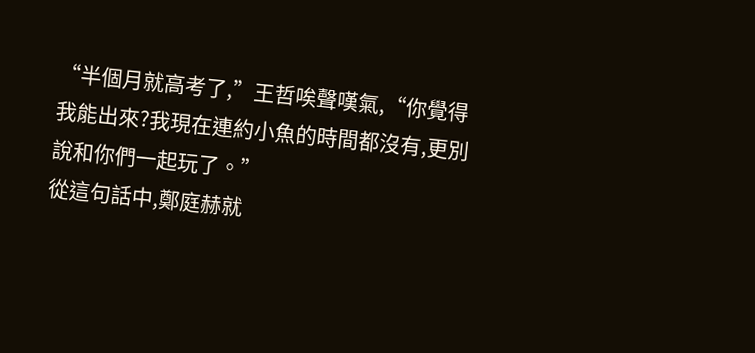“半個月就高考了,”王哲唉聲嘆氣,“你覺得我能出來?我現在連約小魚的時間都沒有,更別說和你們一起玩了。”
從這句話中,鄭庭赫就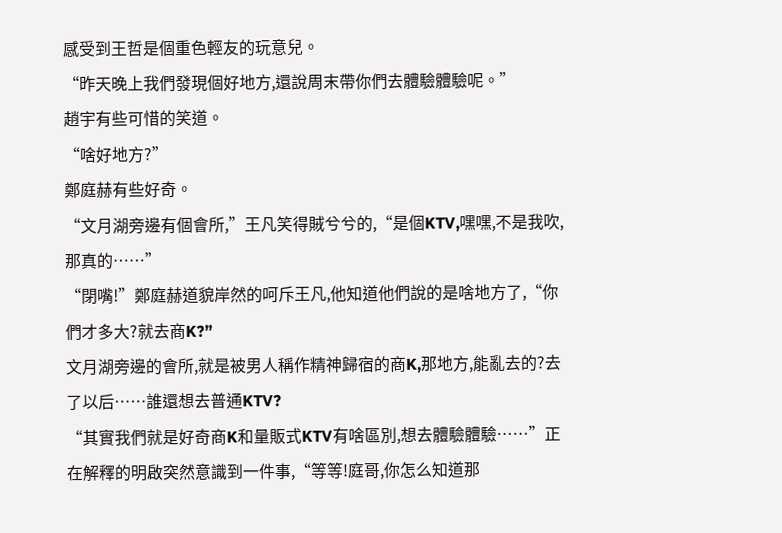感受到王哲是個重色輕友的玩意兒。
“昨天晚上我們發現個好地方,還說周末帶你們去體驗體驗呢。”
趙宇有些可惜的笑道。
“啥好地方?”
鄭庭赫有些好奇。
“文月湖旁邊有個會所,”王凡笑得賊兮兮的,“是個KTV,嘿嘿,不是我吹,那真的……”
“閉嘴!”鄭庭赫道貌岸然的呵斥王凡,他知道他們說的是啥地方了,“你們才多大?就去商K?”
文月湖旁邊的會所,就是被男人稱作精神歸宿的商K,那地方,能亂去的?去了以后……誰還想去普通KTV?
“其實我們就是好奇商K和量販式KTV有啥區別,想去體驗體驗……”正在解釋的明啟突然意識到一件事,“等等!庭哥,你怎么知道那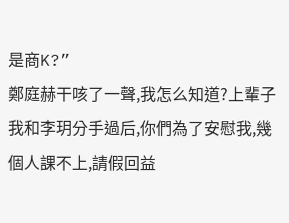是商K?”
鄭庭赫干咳了一聲,我怎么知道?上輩子我和李玥分手過后,你們為了安慰我,幾個人課不上,請假回益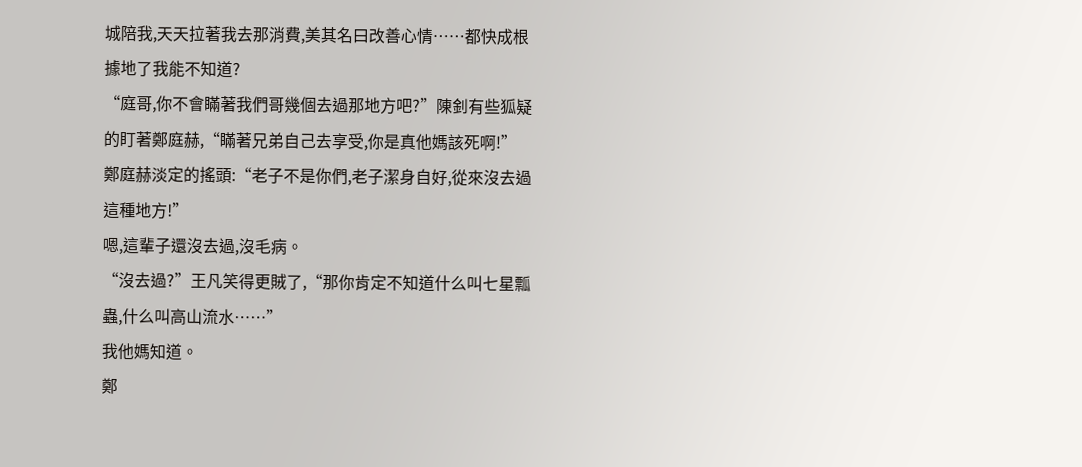城陪我,天天拉著我去那消費,美其名曰改善心情……都快成根據地了我能不知道?
“庭哥,你不會瞞著我們哥幾個去過那地方吧?”陳釗有些狐疑的盯著鄭庭赫,“瞞著兄弟自己去享受,你是真他媽該死啊!”
鄭庭赫淡定的搖頭:“老子不是你們,老子潔身自好,從來沒去過這種地方!”
嗯,這輩子還沒去過,沒毛病。
“沒去過?”王凡笑得更賊了,“那你肯定不知道什么叫七星瓢蟲,什么叫高山流水……”
我他媽知道。
鄭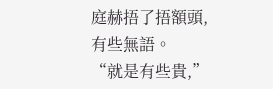庭赫捂了捂額頭,有些無語。
“就是有些貴,”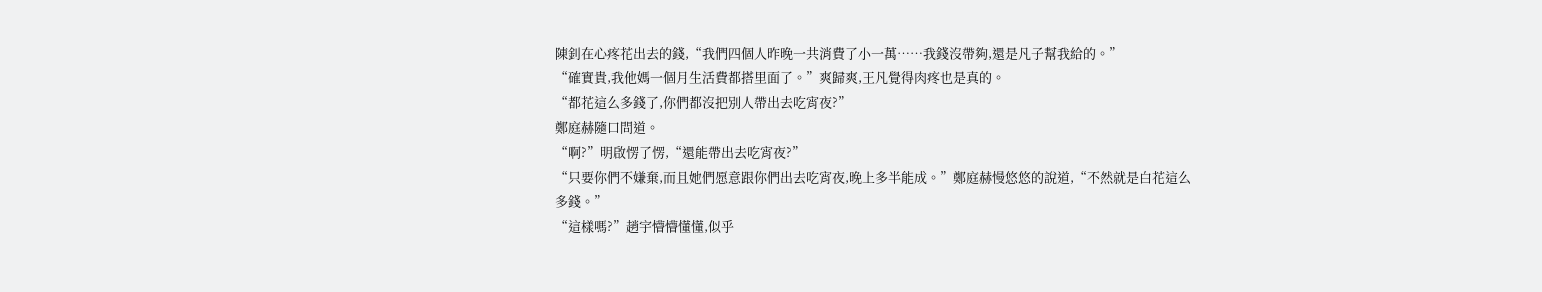陳釗在心疼花出去的錢,“我們四個人昨晚一共消費了小一萬……我錢沒帶夠,還是凡子幫我給的。”
“確實貴,我他媽一個月生活費都搭里面了。”爽歸爽,王凡覺得肉疼也是真的。
“都花這么多錢了,你們都沒把別人帶出去吃宵夜?”
鄭庭赫隨口問道。
“啊?”明啟愣了愣,“還能帶出去吃宵夜?”
“只要你們不嫌棄,而且她們愿意跟你們出去吃宵夜,晚上多半能成。”鄭庭赫慢悠悠的說道,“不然就是白花這么多錢。”
“這樣嗎?”趙宇懵懵懂懂,似乎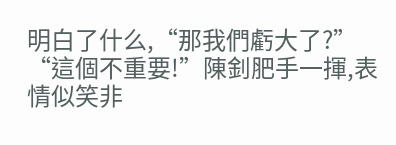明白了什么,“那我們虧大了?”
“這個不重要!”陳釗肥手一揮,表情似笑非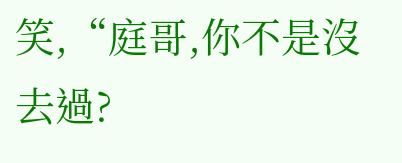笑,“庭哥,你不是沒去過?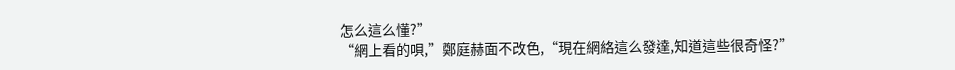怎么這么懂?”
“網上看的唄,”鄭庭赫面不改色,“現在網絡這么發達,知道這些很奇怪?”